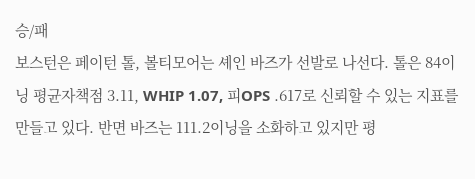승/패
보스턴은 페이턴 톨, 볼티모어는 셰인 바즈가 선발로 나선다. 톨은 84이닝 평균자책점 3.11, WHIP 1.07, 피OPS .617로 신뢰할 수 있는 지표를 만들고 있다. 반면 바즈는 111.2이닝을 소화하고 있지만 평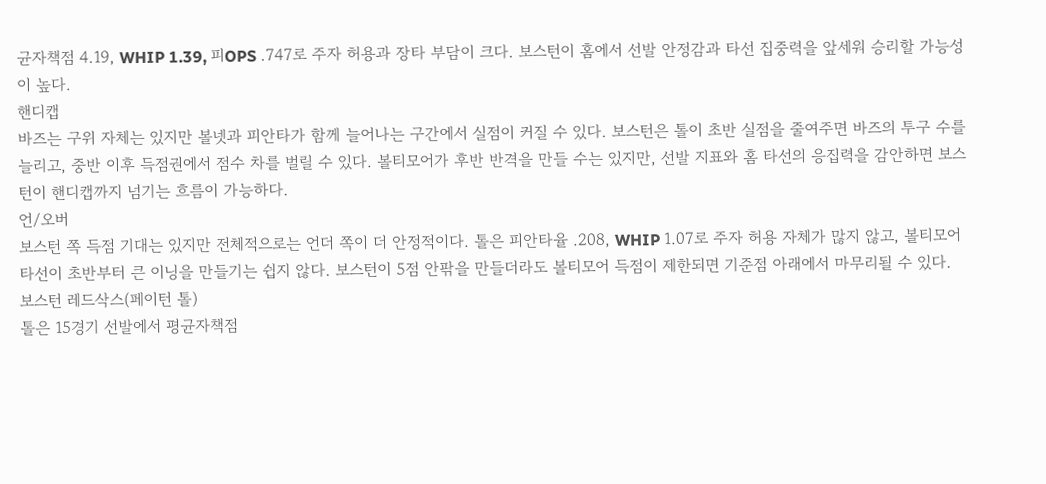균자책점 4.19, WHIP 1.39, 피OPS .747로 주자 허용과 장타 부담이 크다. 보스턴이 홈에서 선발 안정감과 타선 집중력을 앞세워 승리할 가능성이 높다.
핸디캡
바즈는 구위 자체는 있지만 볼넷과 피안타가 함께 늘어나는 구간에서 실점이 커질 수 있다. 보스턴은 톨이 초반 실점을 줄여주면 바즈의 투구 수를 늘리고, 중반 이후 득점권에서 점수 차를 벌릴 수 있다. 볼티모어가 후반 반격을 만들 수는 있지만, 선발 지표와 홈 타선의 응집력을 감안하면 보스턴이 핸디캡까지 넘기는 흐름이 가능하다.
언/오버
보스턴 쪽 득점 기대는 있지만 전체적으로는 언더 쪽이 더 안정적이다. 톨은 피안타율 .208, WHIP 1.07로 주자 허용 자체가 많지 않고, 볼티모어 타선이 초반부터 큰 이닝을 만들기는 쉽지 않다. 보스턴이 5점 안팎을 만들더라도 볼티모어 득점이 제한되면 기준점 아래에서 마무리될 수 있다.
보스턴 레드삭스(페이턴 톨)
톨은 15경기 선발에서 평균자책점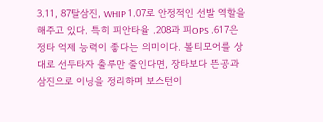3.11, 87탈삼진, WHIP 1.07로 안정적인 선발 역할을 해주고 있다. 특히 피안타율 .208과 피OPS .617은 정타 억제 능력이 좋다는 의미이다. 볼티모어를 상대로 선두타자 출루만 줄인다면, 장타보다 뜬공과 삼진으로 이닝을 정리하며 보스턴이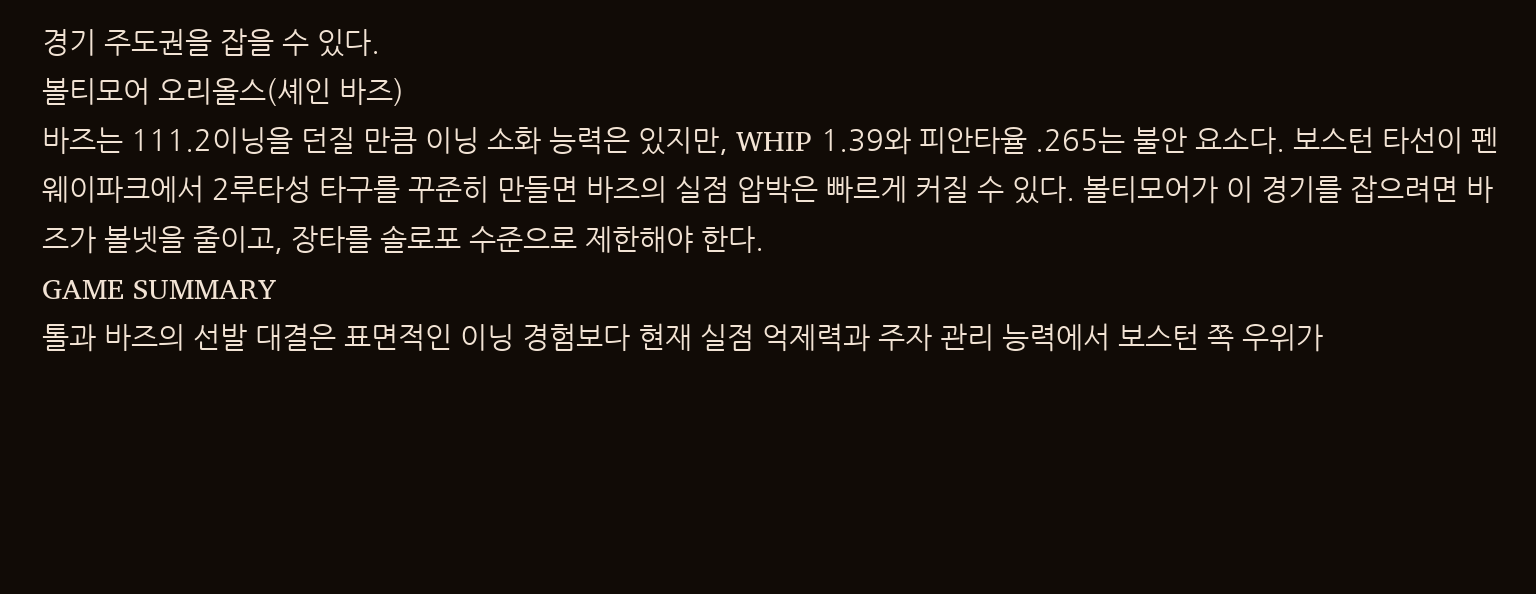경기 주도권을 잡을 수 있다.
볼티모어 오리올스(셰인 바즈)
바즈는 111.2이닝을 던질 만큼 이닝 소화 능력은 있지만, WHIP 1.39와 피안타율 .265는 불안 요소다. 보스턴 타선이 펜웨이파크에서 2루타성 타구를 꾸준히 만들면 바즈의 실점 압박은 빠르게 커질 수 있다. 볼티모어가 이 경기를 잡으려면 바즈가 볼넷을 줄이고, 장타를 솔로포 수준으로 제한해야 한다.
GAME SUMMARY
톨과 바즈의 선발 대결은 표면적인 이닝 경험보다 현재 실점 억제력과 주자 관리 능력에서 보스턴 쪽 우위가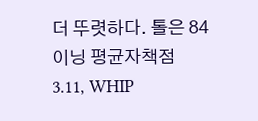더 뚜렷하다. 톨은 84이닝 평균자책점 3.11, WHIP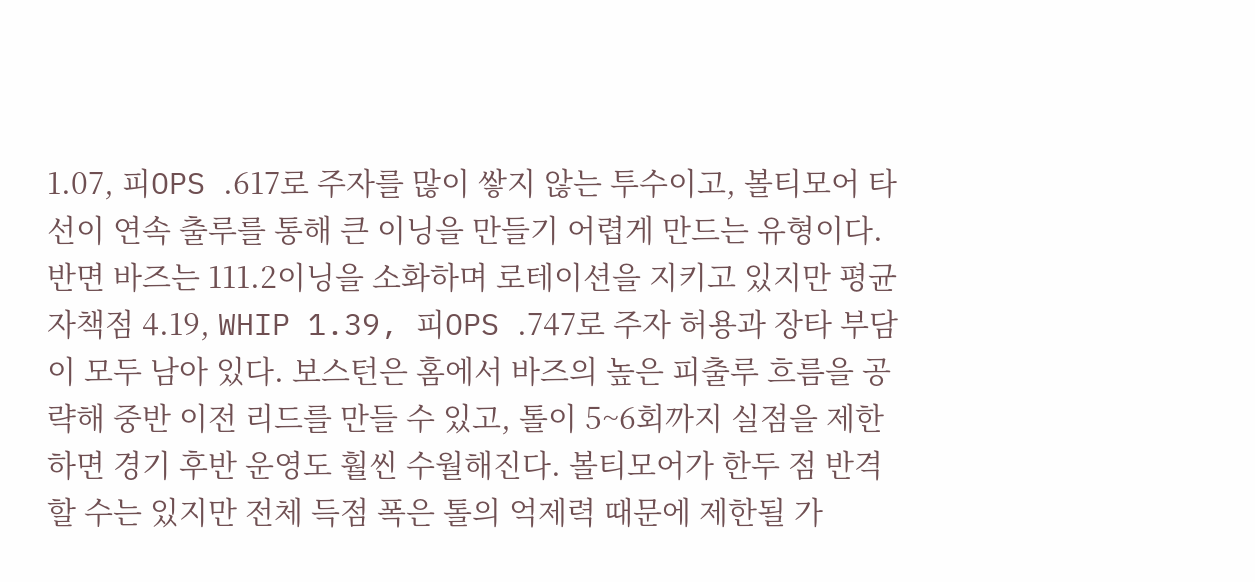1.07, 피OPS .617로 주자를 많이 쌓지 않는 투수이고, 볼티모어 타선이 연속 출루를 통해 큰 이닝을 만들기 어렵게 만드는 유형이다. 반면 바즈는 111.2이닝을 소화하며 로테이션을 지키고 있지만 평균자책점 4.19, WHIP 1.39, 피OPS .747로 주자 허용과 장타 부담이 모두 남아 있다. 보스턴은 홈에서 바즈의 높은 피출루 흐름을 공략해 중반 이전 리드를 만들 수 있고, 톨이 5~6회까지 실점을 제한하면 경기 후반 운영도 훨씬 수월해진다. 볼티모어가 한두 점 반격할 수는 있지만 전체 득점 폭은 톨의 억제력 때문에 제한될 가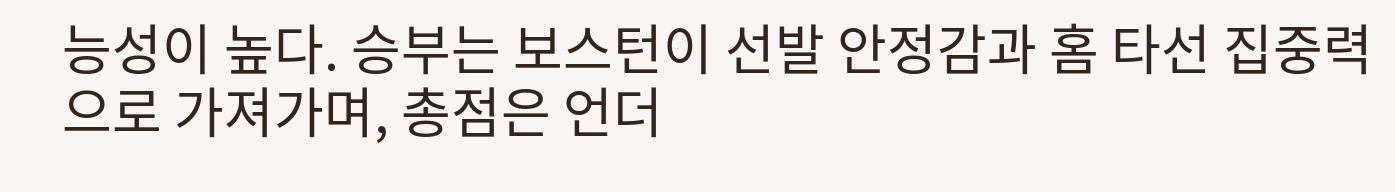능성이 높다. 승부는 보스턴이 선발 안정감과 홈 타선 집중력으로 가져가며, 총점은 언더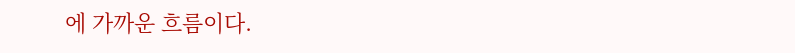에 가까운 흐름이다.